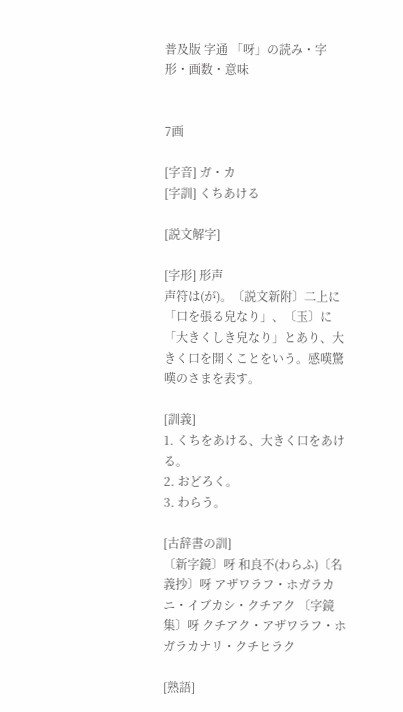普及版 字通 「呀」の読み・字形・画数・意味


7画

[字音] ガ・カ
[字訓] くちあける

[説文解字]

[字形] 形声
声符は(が)。〔説文新附〕二上に「口を張る皃なり」、〔玉〕に「大きくしき皃なり」とあり、大きく口を開くことをいう。感嘆驚嘆のさまを表す。

[訓義]
1. くちをあける、大きく口をあける。
2. おどろく。
3. わらう。

[古辞書の訓]
〔新字鏡〕呀 和良不(わらふ)〔名義抄〕呀 アザワラフ・ホガラカニ・イブカシ・クチアク 〔字鏡集〕呀 クチアク・アザワラフ・ホガラカナリ・クチヒラク

[熟語]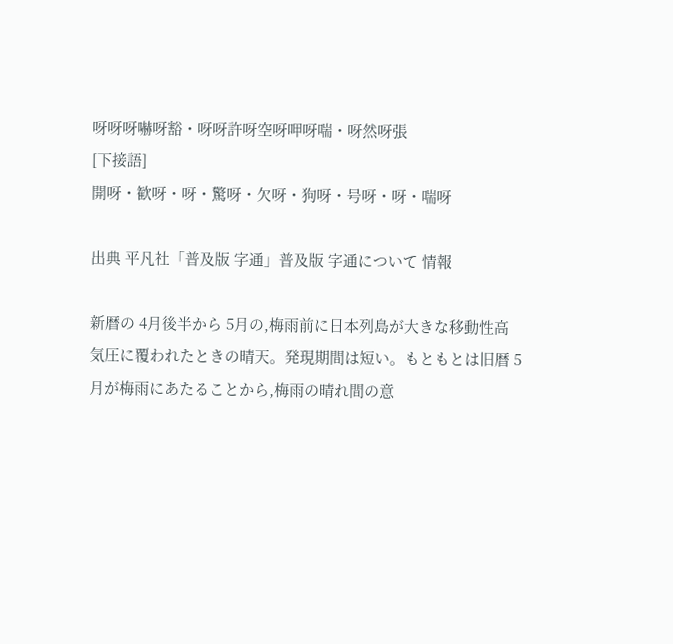呀呀呀嚇呀豁・呀呀許呀空呀呷呀喘・呀然呀張
[下接語]
開呀・歓呀・呀・驚呀・欠呀・狗呀・号呀・呀・喘呀

出典 平凡社「普及版 字通」普及版 字通について 情報

新暦の 4月後半から 5月の,梅雨前に日本列島が大きな移動性高気圧に覆われたときの晴天。発現期間は短い。もともとは旧暦 5月が梅雨にあたることから,梅雨の晴れ間の意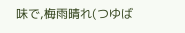味で,梅雨晴れ(つゆば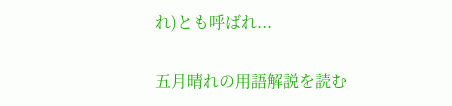れ)とも呼ばれ...

五月晴れの用語解説を読む